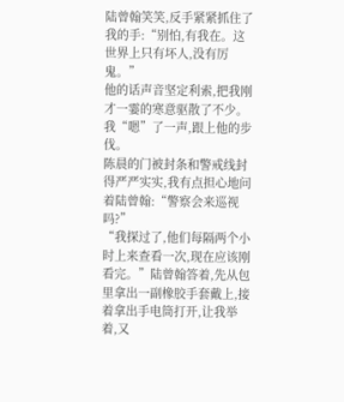陆曾翰笑笑,反手紧紧抓住了我的手:“别怕,有我在。这世界上只有坏人,没有厉鬼。”
他的话声音坚定利索,把我刚才一霎的寒意驱散了不少。我“嗯”了一声,跟上他的步伐。
陈晨的门被封条和警戒线封得严严实实,我有点担心地问着陆曾翰:“警察会来巡视吗?”
“我探过了,他们每隔两个小时上来查看一次,现在应该刚看完。”陆曾翰答着,先从包里拿出一副橡胶手套戴上,接着拿出手电筒打开,让我举着,又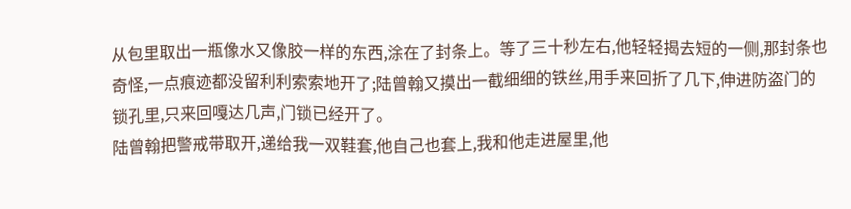从包里取出一瓶像水又像胶一样的东西,涂在了封条上。等了三十秒左右,他轻轻揭去短的一侧,那封条也奇怪,一点痕迹都没留利利索索地开了;陆曾翰又摸出一截细细的铁丝,用手来回折了几下,伸进防盗门的锁孔里,只来回嘎达几声,门锁已经开了。
陆曾翰把警戒带取开,递给我一双鞋套,他自己也套上,我和他走进屋里,他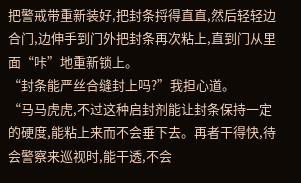把警戒带重新装好,把封条捋得直直,然后轻轻边合门,边伸手到门外把封条再次粘上,直到门从里面“咔”地重新锁上。
“封条能严丝合缝封上吗?”我担心道。
“马马虎虎,不过这种启封剂能让封条保持一定的硬度,能粘上来而不会垂下去。再者干得快,待会警察来巡视时,能干透,不会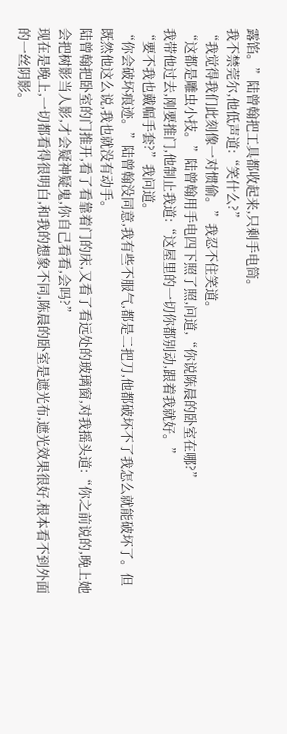露馅。”陆曾翰把工具都收起来,只剩手电筒。
我不禁莞尔,他低声道:“笑什么?”
“我觉得我们此刻像一对惯偷。”我忍不住笑道。
“这都是雕虫小技。”陆曾翰用手电四下照了照,问道,“你说陈晨的卧室在哪?”
我带他过去,刚要推门,他制止我道:“这屋里的一切你都别动,跟着我就好。”
“要不我也戴幅手套?”我问道。
“你会破坏痕迹。”陆曾翰没同意,我有些不服气,都是二把刀,他都破坏不了我怎么就能破坏了。但既然他这么说,我也就没有动手。
陆曾翰把卧室的门推开,看了看靠着门的床,又看了看远处的玻璃窗,对我摇头道:“你之前说的,晚上她会把树影当人影,才会疑神疑鬼,你自己看看,会吗?”
现在是晚上,一切都看得很明白,和我的想象不同,陈晨的卧室是遮光布,遮光效果很好,根本看不到外面的一丝阴影。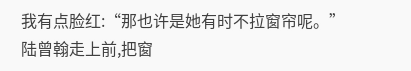我有点脸红:“那也许是她有时不拉窗帘呢。”
陆曾翰走上前,把窗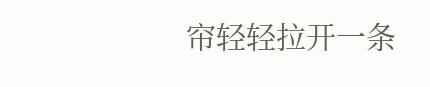帘轻轻拉开一条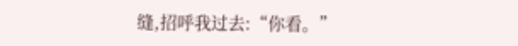缝,招呼我过去:“你看。”